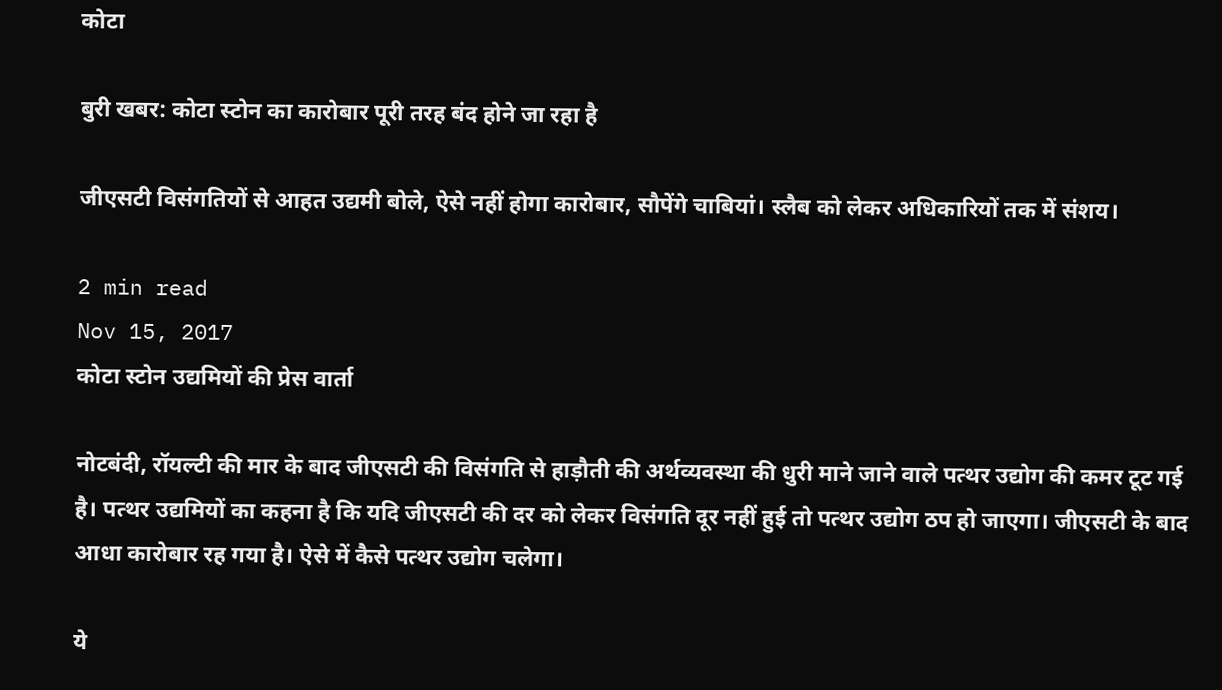कोटा

बुरी खबर: कोटा स्टोन का कारोबार पूरी तरह बंद होने जा रहा है

जीएसटी विसंगतियों से आहत उद्यमी बोले, ऐसे नहीं होगा कारोबार, सौपेंगे चाबियां। स्लैब को लेकर अधिकारियों तक में संशय।

2 min read
Nov 15, 2017
कोटा स्‍टोन उद्यमियों की प्रेस वार्ता

नोटबंदी, रॉयल्टी की मार के बाद जीएसटी की विसंगति से हाड़ौती की अर्थव्यवस्था की धुरी माने जाने वाले पत्थर उद्योग की कमर टूट गई है। पत्थर उद्यमियों का कहना है कि यदि जीएसटी की दर को लेकर विसंगति दूर नहीं हुई तो पत्थर उद्योग ठप हो जाएगा। जीएसटी के बाद आधा कारोबार रह गया है। ऐसे में कैसे पत्थर उद्योग चलेगा।

ये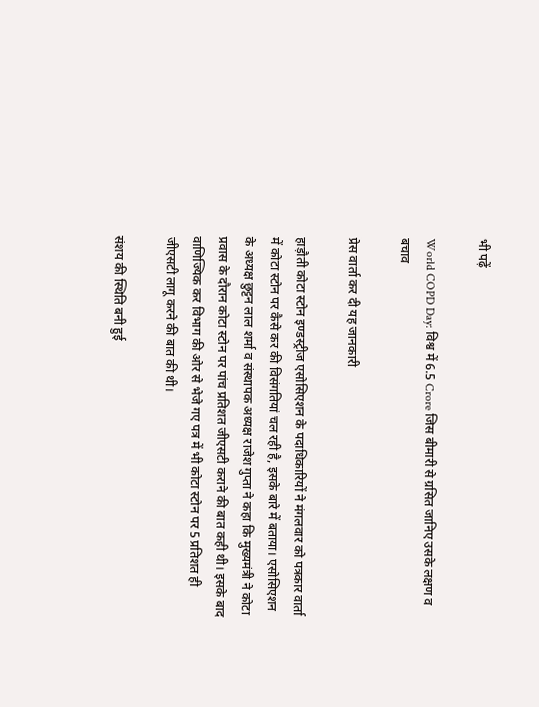भी पढ़ें

World COPD Day: विश्व में 6.5 Crore जिस बीमारी से ग्रसित जानिए उसके लक्षण व बचाव

प्रेस वार्ता कर दी यह जानकारी

हाड़ौती कोटा स्टोन इण्डस्ट्रीज एसोसिएशन के पदाधिकारियों ने मंगलवार को पत्रकार वार्ता में कोटा स्टोन पर कैसे कर की विसंगतियां चल रही है, इसके बारे में बताया। एसोसिएशन के अध्यक्ष छुट्टन लाल शर्मा व संस्थापक अध्यक्ष राजेश गुप्ता ने कहा कि मुख्यमंत्री ने कोटा प्रवास के दौरान कोटा स्टोन पर पांच प्रतिशत जीएसटी कराने की बात कही थी। इसके बाद वाणिज्यिक कर विभाग की ओर से भेजे गए पत्र में भी कोटा स्टोन पर 5 प्रतिशत ही जीएसटी लागू करने की बात की थी।

संशय की स्थिति बनी हुई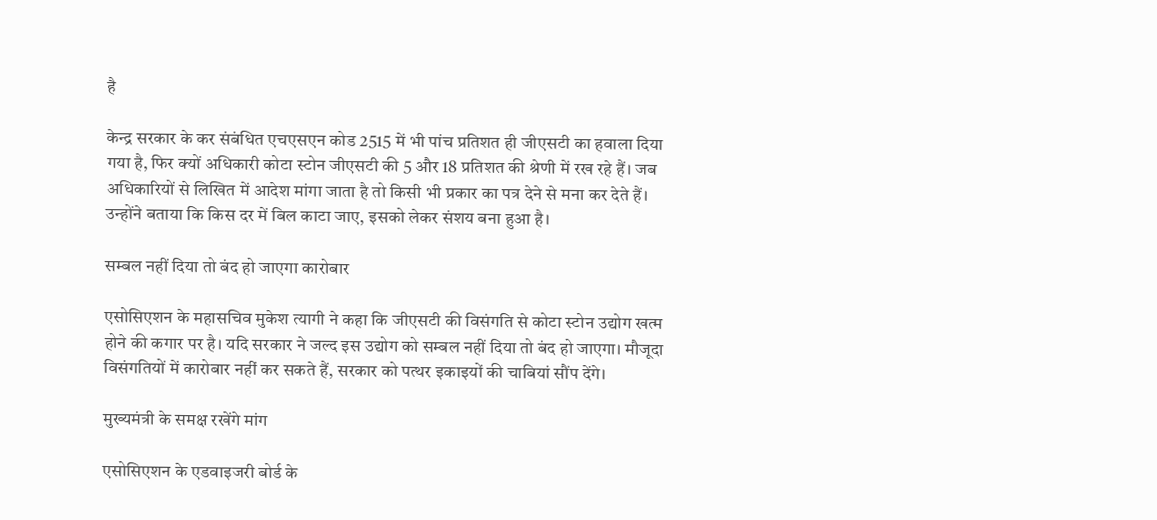है

केन्द्र सरकार के कर संबंधित एचएसएन कोड 2515 में भी पांच प्रतिशत ही जीएसटी का हवाला दिया गया है, फिर क्यों अधिकारी कोटा स्टोन जीएसटी की 5 और 18 प्रतिशत की श्रेणी में रख रहे हैं। जब अधिकारियों से लिखित में आदेश मांगा जाता है तो किसी भी प्रकार का पत्र देने से मना कर देते हैं। उन्होंने बताया कि किस दर में बिल काटा जाए, इसको लेकर संशय बना हुआ है।

सम्बल नहीं दिया तो बंद हो जाएगा कारोबार

एसोसिएशन के महासचिव मुकेश त्यागी ने कहा कि जीएसटी की विसंगति से कोटा स्टोन उद्योग खत्म होने की कगार पर है। यदि सरकार ने जल्द इस उद्योग को सम्बल नहीं दिया तो बंद हो जाएगा। मौजूदा विसंगतियों में कारोबार नहीं कर सकते हैं, सरकार को पत्थर इकाइयों की चाबियां सौंप देंगे।

मुख्यमंत्री के समक्ष रखेंगे मांग

एसोसिएशन के एडवाइजरी बोर्ड के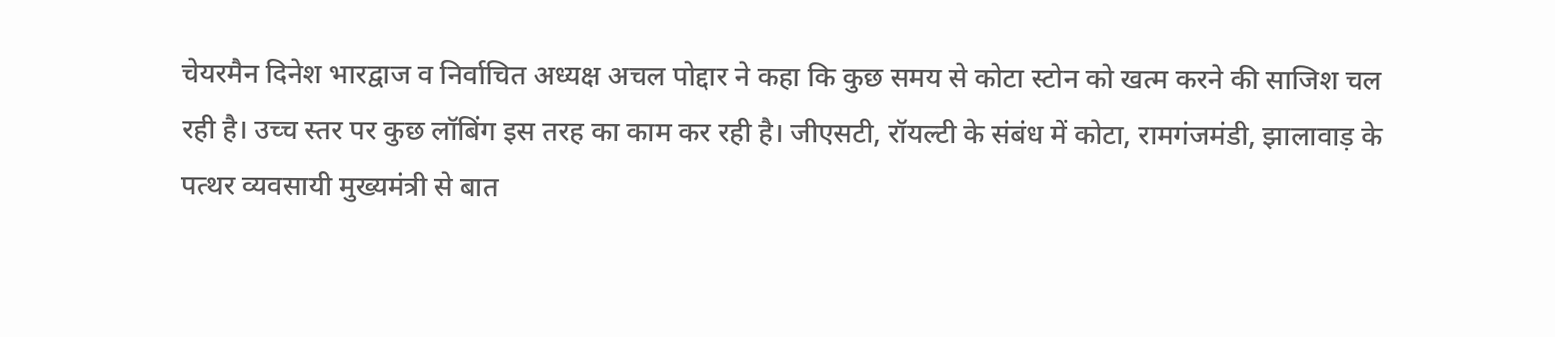चेयरमैन दिनेश भारद्वाज व निर्वाचित अध्यक्ष अचल पोद्दार ने कहा कि कुछ समय से कोटा स्टोन को खत्म करने की साजिश चल रही है। उच्च स्तर पर कुछ लॉबिंग इस तरह का काम कर रही है। जीएसटी, रॉयल्टी के संबंध में कोटा, रामगंजमंडी, झालावाड़ के पत्थर व्यवसायी मुख्यमंत्री से बात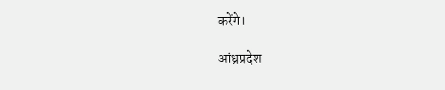करेंगे।

आंध्रप्रदेश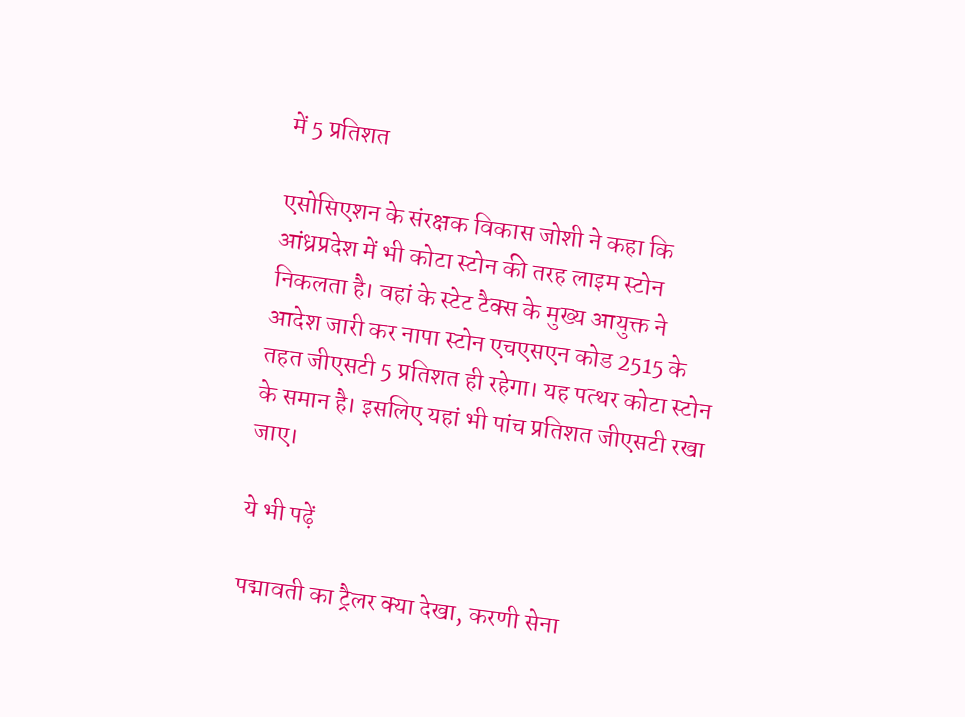में 5 प्रतिशत

एसोसिएशन के संरक्षक विकास जोशी ने कहा कि आंध्रप्रदेश में भी कोटा स्टोन की तरह लाइम स्टोन निकलता है। वहां के स्टेट टैक्स के मुख्य आयुक्त ने आदेश जारी कर नापा स्टोन एचएसएन कोड 2515 के तहत जीएसटी 5 प्रतिशत ही रहेगा। यह पत्थर कोटा स्टोन के समान है। इसलिए यहां भी पांच प्रतिशत जीएसटी रखा जाए।

ये भी पढ़ें

पद्मावती का ट्रैलर क्या देखा, करणी सेना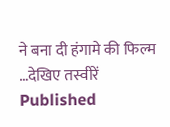ने बना दी हंगामे की फिल्म …देखिए तस्वीरें
Published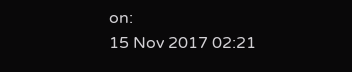on:
15 Nov 2017 02:21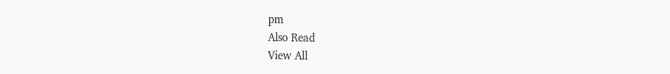pm
Also Read
View All